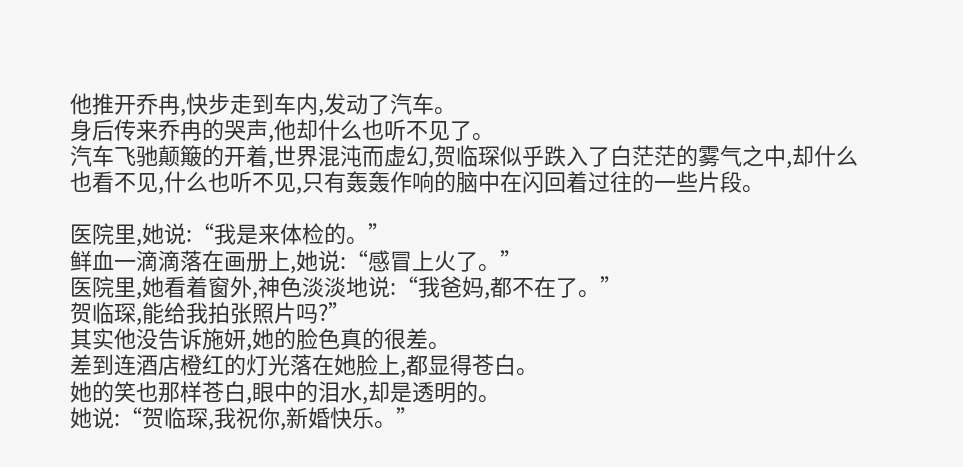他推开乔冉,快步走到车内,发动了汽车。
身后传来乔冉的哭声,他却什么也听不见了。
汽车飞驰颠簸的开着,世界混沌而虚幻,贺临琛似乎跌入了白茫茫的雾气之中,却什么也看不见,什么也听不见,只有轰轰作响的脑中在闪回着过往的一些片段。

医院里,她说:“我是来体检的。”
鲜血一滴滴落在画册上,她说:“感冒上火了。”
医院里,她看着窗外,神色淡淡地说:“我爸妈,都不在了。”
贺临琛,能给我拍张照片吗?”
其实他没告诉施妍,她的脸色真的很差。
差到连酒店橙红的灯光落在她脸上,都显得苍白。
她的笑也那样苍白,眼中的泪水,却是透明的。
她说:“贺临琛,我祝你,新婚快乐。”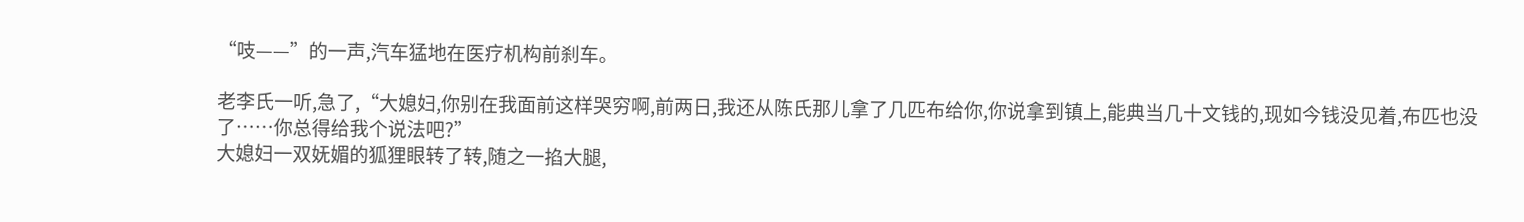“吱——”的一声,汽车猛地在医疗机构前刹车。

老李氏一听,急了,“大媳妇,你别在我面前这样哭穷啊,前两日,我还从陈氏那儿拿了几匹布给你,你说拿到镇上,能典当几十文钱的,现如今钱没见着,布匹也没了……你总得给我个说法吧?”
大媳妇一双妩媚的狐狸眼转了转,随之一掐大腿,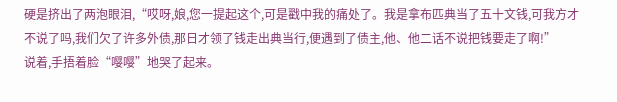硬是挤出了两泡眼泪,“哎呀,娘,您一提起这个,可是戳中我的痛处了。我是拿布匹典当了五十文钱,可我方才不说了吗,我们欠了许多外债,那日才领了钱走出典当行,便遇到了债主,他、他二话不说把钱要走了啊!”
说着,手捂着脸“嘤嘤”地哭了起来。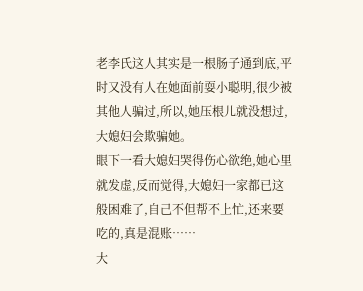老李氏这人其实是一根肠子通到底,平时又没有人在她面前耍小聪明,很少被其他人骗过,所以,她压根儿就没想过,大媳妇会欺骗她。
眼下一看大媳妇哭得伤心欲绝,她心里就发虚,反而觉得,大媳妇一家都已这般困难了,自己不但帮不上忙,还来要吃的,真是混账……
大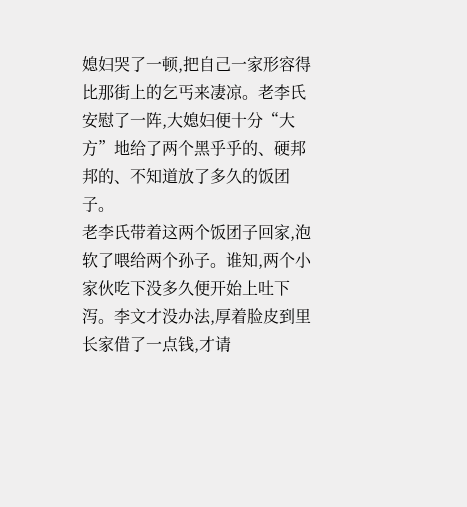媳妇哭了一顿,把自己一家形容得比那街上的乞丐来凄凉。老李氏安慰了一阵,大媳妇便十分“大方”地给了两个黑乎乎的、硬邦邦的、不知道放了多久的饭团子。
老李氏带着这两个饭团子回家,泡软了喂给两个孙子。谁知,两个小家伙吃下没多久便开始上吐下泻。李文才没办法,厚着脸皮到里长家借了一点钱,才请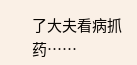了大夫看病抓药……